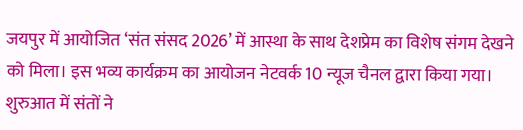जयपुर में आयोजित ‘संत संसद 2026’ में आस्था के साथ देशप्रेम का विशेष संगम देखने को मिला। इस भव्य कार्यक्रम का आयोजन नेटवर्क 10 न्यूज चैनल द्वारा किया गया। शुरुआत में संतों ने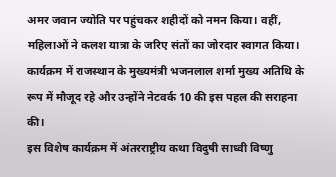अमर जवान ज्योति पर पहुंचकर शहीदों को नमन किया। वहीं, महिलाओं ने कलश यात्रा के जरिए संतों का जोरदार स्वागत किया। कार्यक्रम में राजस्थान के मुख्यमंत्री भजनलाल शर्मा मुख्य अतिथि के रूप में मौजूद रहे और उन्होंने नेटवर्क 10 की इस पहल की सराहना की।
इस विशेष कार्यक्रम में अंतरराष्ट्रीय कथा विदुषी साध्वी विष्णु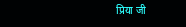प्रिया जी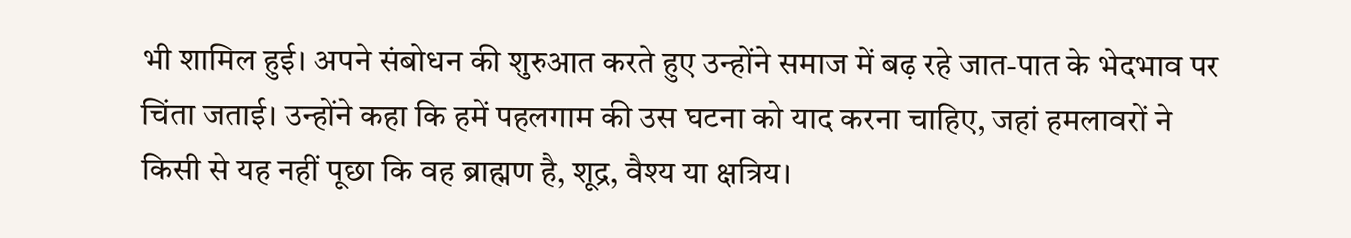भी शामिल हुई। अपने संबोधन की शुरुआत करते हुए उन्होंने समाज में बढ़ रहे जात-पात के भेदभाव पर चिंता जताई। उन्होंने कहा कि हमें पहलगाम की उस घटना को याद करना चाहिए, जहां हमलावरों ने किसी से यह नहीं पूछा कि वह ब्राह्मण है, शूद्र, वैश्य या क्षत्रिय।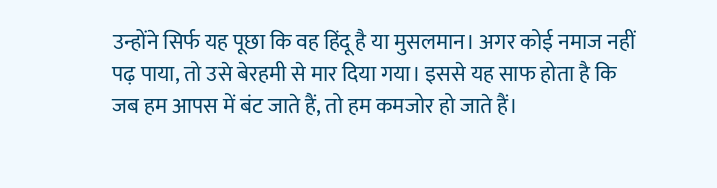उन्होंने सिर्फ यह पूछा कि वह हिंदू है या मुसलमान। अगर कोई नमाज नहीं पढ़ पाया, तो उसे बेरहमी से मार दिया गया। इससे यह साफ होता है कि जब हम आपस में बंट जाते हैं, तो हम कमजोर हो जाते हैं।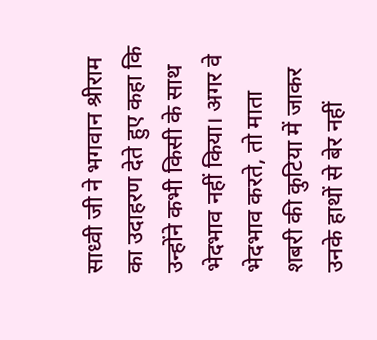साध्वी जी ने भगवान श्रीराम का उदाहरण देते हुए कहा कि उन्होंने कभी किसी के साथ भेदभाव नहीं किया। अगर वे भेदभाव करते, तो माता शबरी की कुटिया में जाकर उनके हाथों से बेर नहीं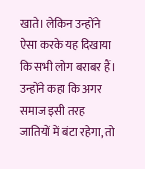खाते। लेकिन उन्होंने ऐसा करके यह दिखाया कि सभी लोग बराबर हैं। उन्होंने कहा कि अगर समाज इसी तरह जातियों में बंटा रहेगा, तो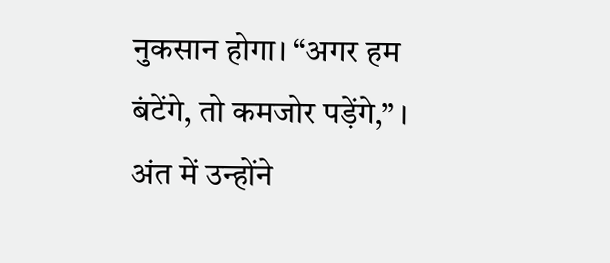नुकसान होगा। “अगर हम बंटेंगे, तो कमजोर पड़ेंगे,” । अंत में उन्होंने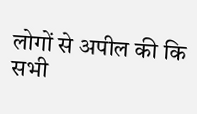लोगों से अपील की कि सभी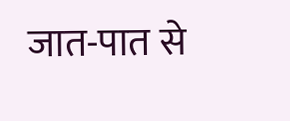जात-पात से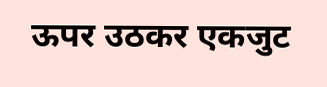ऊपर उठकर एकजुट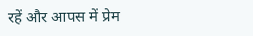रहें और आपस में प्रेम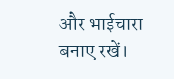और भाईचारा बनाए रखें।